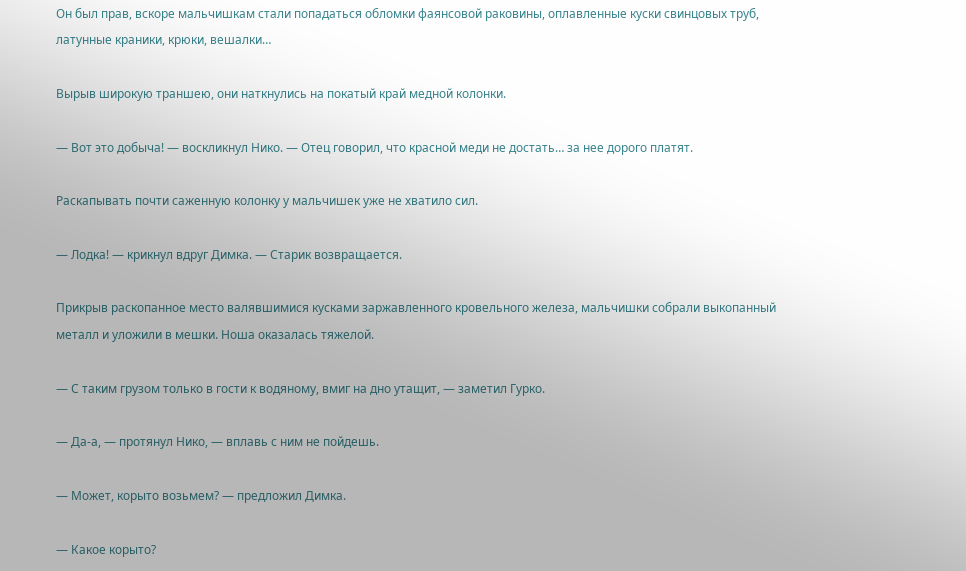Он был прав, вскоре мальчишкам стали попадаться обломки фаянсовой раковины, оплавленные куски свинцовых труб, латунные краники, крюки, вешалки…

Вырыв широкую траншею, они наткнулись на покатый край медной колонки.

— Вот это добыча! — воскликнул Нико. — Отец говорил, что красной меди не достать… за нее дорого платят.

Раскапывать почти саженную колонку у мальчишек уже не хватило сил.

— Лодка! — крикнул вдруг Димка. — Старик возвращается.

Прикрыв раскопанное место валявшимися кусками заржавленного кровельного железа, мальчишки собрали выкопанный металл и уложили в мешки. Ноша оказалась тяжелой.

— С таким грузом только в гости к водяному, вмиг на дно утащит, — заметил Гурко.

— Да-а, — протянул Нико, — вплавь с ним не пойдешь.

— Может, корыто возьмем? — предложил Димка.

— Какое корыто?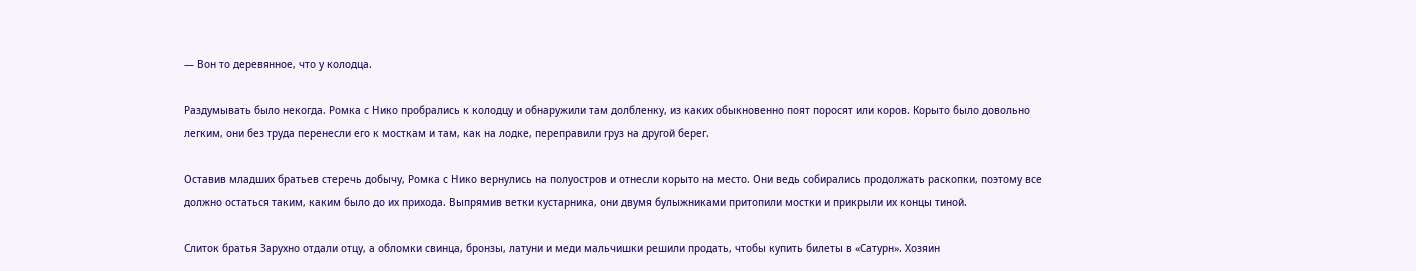— Вон то деревянное, что у колодца.

Раздумывать было некогда. Ромка с Нико пробрались к колодцу и обнаружили там долбленку, из каких обыкновенно поят поросят или коров. Корыто было довольно легким, они без труда перенесли его к мосткам и там, как на лодке, переправили груз на другой берег.

Оставив младших братьев стеречь добычу, Ромка с Нико вернулись на полуостров и отнесли корыто на место. Они ведь собирались продолжать раскопки, поэтому все должно остаться таким, каким было до их прихода. Выпрямив ветки кустарника, они двумя булыжниками притопили мостки и прикрыли их концы тиной.

Слиток братья Зарухно отдали отцу, а обломки свинца, бронзы, латуни и меди мальчишки решили продать, чтобы купить билеты в «Сатурн». Хозяин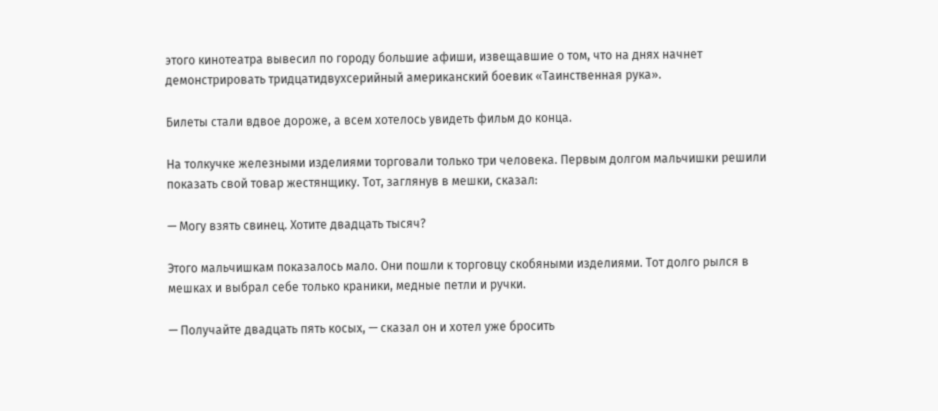этого кинотеатра вывесил по городу большие афиши, извещавшие о том, что на днях начнет демонстрировать тридцатидвухсерийный американский боевик «Таинственная рука».

Билеты стали вдвое дороже, а всем хотелось увидеть фильм до конца.

На толкучке железными изделиями торговали только три человека. Первым долгом мальчишки решили показать свой товар жестянщику. Тот, заглянув в мешки, сказал:

— Могу взять свинец. Хотите двадцать тысяч?

Этого мальчишкам показалось мало. Они пошли к торговцу скобяными изделиями. Тот долго рылся в мешках и выбрал себе только краники, медные петли и ручки.

— Получайте двадцать пять косых, — сказал он и хотел уже бросить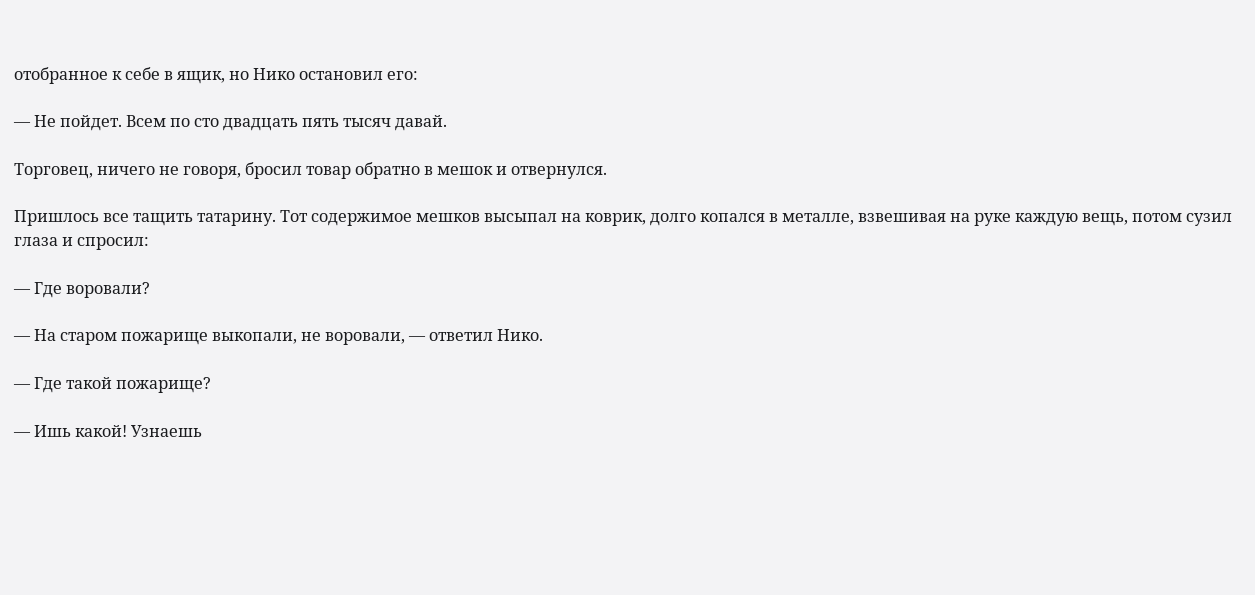отобранное к себе в ящик, но Нико остановил его:

— Не пойдет. Всем по сто двадцать пять тысяч давай.

Торговец, ничего не говоря, бросил товар обратно в мешок и отвернулся.

Пришлось все тащить татарину. Тот содержимое мешков высыпал на коврик, долго копался в металле, взвешивая на руке каждую вещь, потом сузил глаза и спросил:

— Где воровали?

— На старом пожарище выкопали, не воровали, — ответил Нико.

— Где такой пожарище?

— Ишь какой! Узнаешь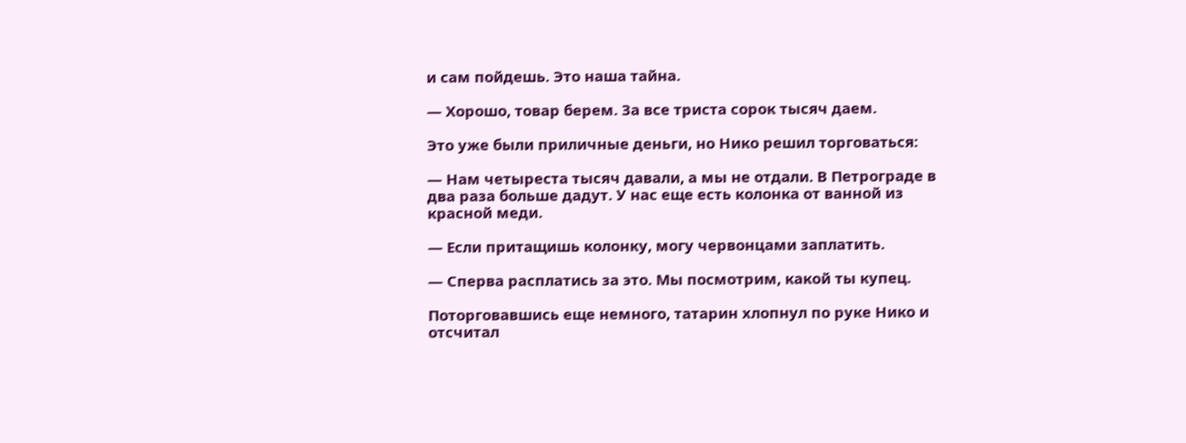и сам пойдешь. Это наша тайна.

— Хорошо, товар берем. За все триста сорок тысяч даем.

Это уже были приличные деньги, но Нико решил торговаться:

— Нам четыреста тысяч давали, а мы не отдали. В Петрограде в два раза больше дадут. У нас еще есть колонка от ванной из красной меди.

— Если притащишь колонку, могу червонцами заплатить.

— Сперва расплатись за это. Мы посмотрим, какой ты купец.

Поторговавшись еще немного, татарин хлопнул по руке Нико и отсчитал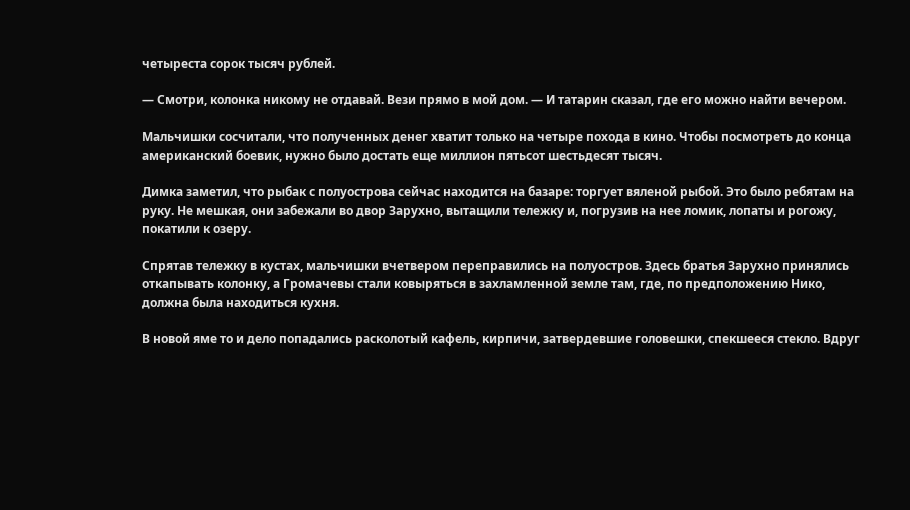четыреста сорок тысяч рублей.

— Смотри, колонка никому не отдавай. Вези прямо в мой дом. — И татарин сказал, где его можно найти вечером.

Мальчишки сосчитали, что полученных денег хватит только на четыре похода в кино. Чтобы посмотреть до конца американский боевик, нужно было достать еще миллион пятьсот шестьдесят тысяч.

Димка заметил, что рыбак с полуострова сейчас находится на базаре: торгует вяленой рыбой. Это было ребятам на руку. Не мешкая, они забежали во двор Зарухно, вытащили тележку и, погрузив на нее ломик, лопаты и рогожу, покатили к озеру.

Спрятав тележку в кустах, мальчишки вчетвером переправились на полуостров. Здесь братья Зарухно принялись откапывать колонку, а Громачевы стали ковыряться в захламленной земле там, где, по предположению Нико, должна была находиться кухня.

В новой яме то и дело попадались расколотый кафель, кирпичи, затвердевшие головешки, спекшееся стекло. Вдруг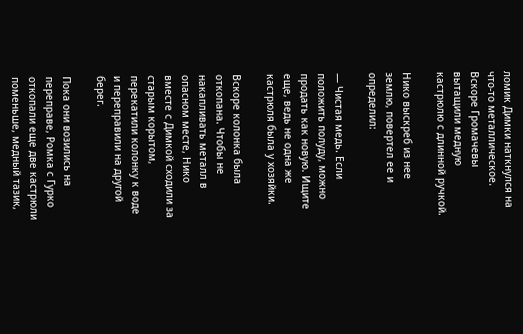ломик Димки наткнулся на что-то металлическое. Вскоре Громачевы вытащили медную кастрюлю с длинной ручкой.

Нико выскреб из нее землю, повертел ее и определил:

— Чистая медь. Если положить полуду, можно продать как новую. Ищите еще, ведь не одна же кастрюля была у хозяйки.

Вскоре колонка была откопана. Чтобы не накапливать металл в опасном месте, Нико вместе с Димкой сходили за старым корытом, перекатили колонку к воде и переправили на другой берег.

Пока они возились на переправе, Ромка с Гурко откопали еще две кастрюли поменьше, медный тазик,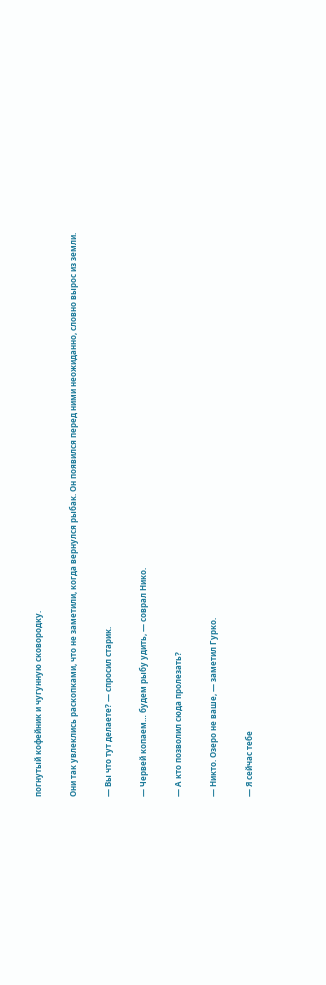погнутый кофейник и чугунную сковородку.

Они так увлеклись раскопками, что не заметили, когда вернулся рыбак. Он появился перед ними неожиданно, словно вырос из земли.

— Вы что тут делаете? — спросил старик.

— Червей копаем… будем рыбу удить, — соврал Нико.

— А кто позволил сюда пролезать?

— Никто. Озеро не ваше, — заметил Гурко.

— Я сейчас тебе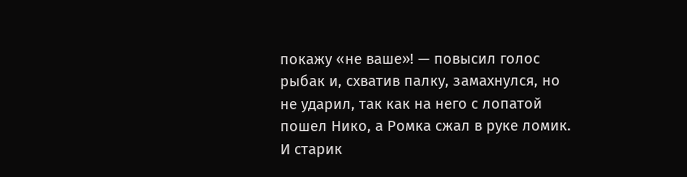покажу «не ваше»! — повысил голос рыбак и, схватив палку, замахнулся, но не ударил, так как на него с лопатой пошел Нико, а Ромка сжал в руке ломик. И старик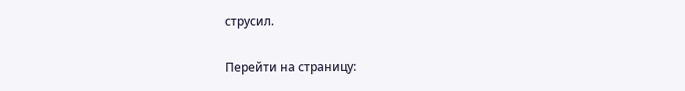струсил.

Перейти на страницу: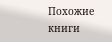Похожие книги